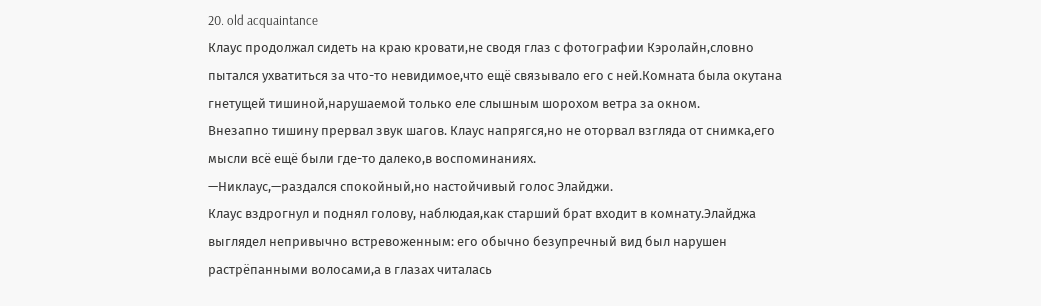20. old acquaintance
Клаус продолжал сидеть на краю кровати,не сводя глаз с фотографии Кэролайн,словно пытался ухватиться за что-то невидимое,что ещё связывало его с ней.Комната была окутана гнетущей тишиной,нарушаемой только еле слышным шорохом ветра за окном.
Внезапно тишину прервал звук шагов. Клаус напрягся,но не оторвал взгляда от снимка,его мысли всё ещё были где-то далеко,в воспоминаниях.
—Никлаус,—раздался спокойный,но настойчивый голос Элайджи.
Клаус вздрогнул и поднял голову, наблюдая,как старший брат входит в комнату.Элайджа выглядел непривычно встревоженным: его обычно безупречный вид был нарушен растрёпанными волосами,а в глазах читалась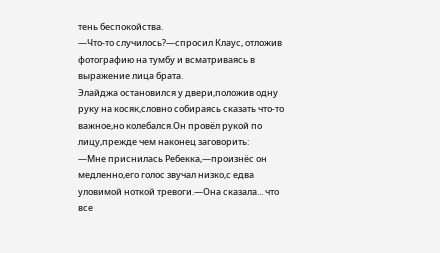тень беспокойства.
—Что-то случилось?—спросил Клаус, отложив фотографию на тумбу и всматриваясь в выражение лица брата.
Элайджа остановился у двери,положив одну руку на косяк,словно собираясь сказать что-то важное,но колебался.Он провёл рукой по лицу,прежде чем наконец заговорить:
—Мне приснилась Ребекка,—произнёс он медленно,его голос звучал низко,с едва уловимой ноткой тревоги.—Она сказала... что все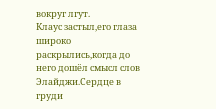вокруг лгут.
Клаус застыл,его глаза широко раскрылись,когда до него дошёл смысл слов Элайджи.Сердце в груди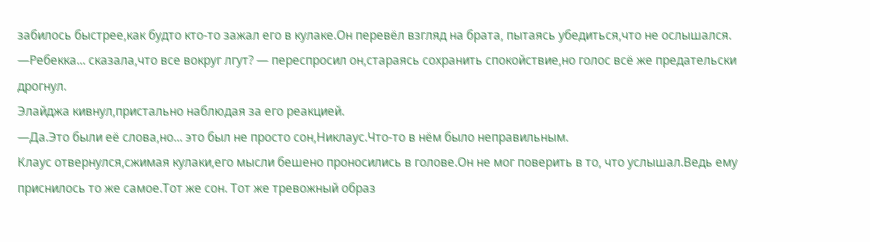забилось быстрее,как будто кто-то зажал его в кулаке.Он перевёл взгляд на брата, пытаясь убедиться,что не ослышался.
—Ребекка... сказала,что все вокруг лгут? — переспросил он,стараясь сохранить спокойствие,но голос всё же предательски дрогнул.
Элайджа кивнул,пристально наблюдая за его реакцией.
—Да.Это были её слова,но... это был не просто сон,Никлаус.Что-то в нём было неправильным.
Клаус отвернулся,сжимая кулаки,его мысли бешено проносились в голове.Он не мог поверить в то, что услышал.Ведь ему приснилось то же самое.Тот же сон. Тот же тревожный образ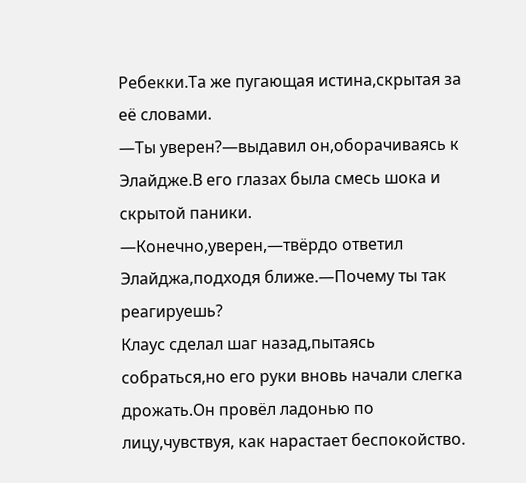Ребекки.Та же пугающая истина,скрытая за её словами.
—Ты уверен?—выдавил он,оборачиваясь к Элайдже.В его глазах была смесь шока и скрытой паники.
—Конечно,уверен,—твёрдо ответил Элайджа,подходя ближе.—Почему ты так реагируешь?
Клаус сделал шаг назад,пытаясь собраться,но его руки вновь начали слегка дрожать.Он провёл ладонью по лицу,чувствуя, как нарастает беспокойство.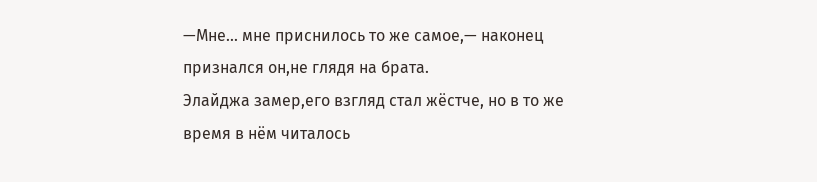—Мне... мне приснилось то же самое,— наконец признался он,не глядя на брата.
Элайджа замер,его взгляд стал жёстче, но в то же время в нём читалось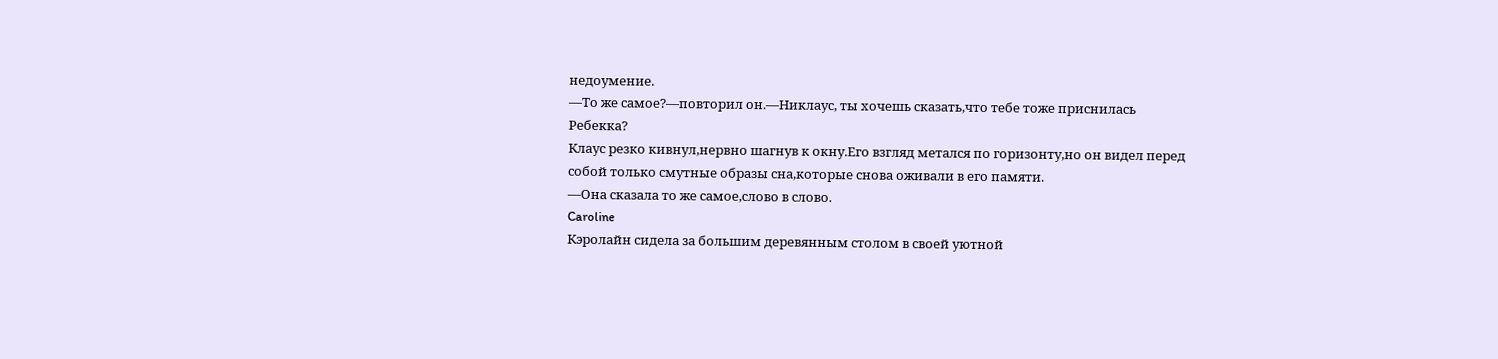недоумение.
—То же самое?—повторил он.—Никлаус, ты хочешь сказать,что тебе тоже приснилась Ребекка?
Клаус резко кивнул,нервно шагнув к окну.Его взгляд метался по горизонту,но он видел перед собой только смутные образы сна,которые снова оживали в его памяти.
—Она сказала то же самое,слово в слово.
Caroline
Кэролайн сидела за большим деревянным столом в своей уютной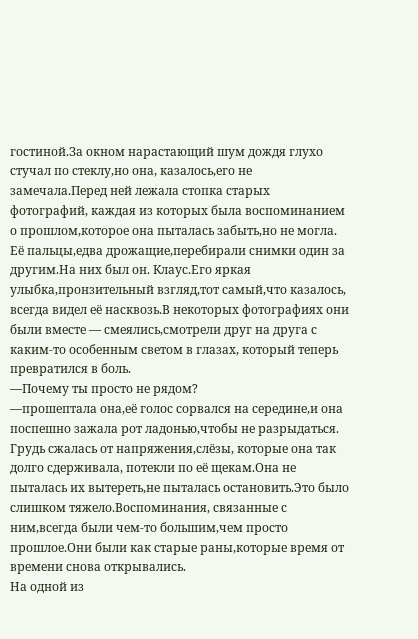гостиной.За окном нарастающий шум дождя глухо стучал по стеклу,но она, казалось,его не замечала.Перед ней лежала стопка старых фотографий, каждая из которых была воспоминанием о прошлом,которое она пыталась забыть,но не могла.
Её пальцы,едва дрожащие,перебирали снимки один за другим.На них был он. Клаус.Его яркая улыбка,пронзительный взгляд,тот самый,что казалось, всегда видел её насквозь.В некоторых фотографиях они были вместе — смеялись,смотрели друг на друга с каким-то особенным светом в глазах, который теперь превратился в боль.
—Почему ты просто не рядом?
—прошептала она,её голос сорвался на середине,и она поспешно зажала рот ладонью,чтобы не разрыдаться.
Грудь сжалась от напряжения,слёзы, которые она так долго сдерживала, потекли по её щекам.Она не пыталась их вытереть,не пыталась остановить.Это было слишком тяжело.Воспоминания, связанные с ним,всегда были чем-то большим,чем просто прошлое.Они были как старые раны,которые время от времени снова открывались.
На одной из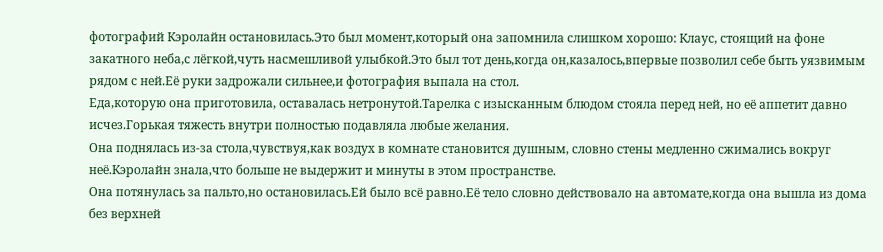фотографий Кэролайн остановилась.Это был момент,который она запомнила слишком хорошо: Клаус, стоящий на фоне закатного неба,с лёгкой,чуть насмешливой улыбкой.Это был тот день,когда он,казалось,впервые позволил себе быть уязвимым рядом с ней.Её руки задрожали сильнее,и фотография выпала на стол.
Еда,которую она приготовила, оставалась нетронутой.Тарелка с изысканным блюдом стояла перед ней, но её аппетит давно исчез.Горькая тяжесть внутри полностью подавляла любые желания.
Она поднялась из-за стола,чувствуя,как воздух в комнате становится душным, словно стены медленно сжимались вокруг неё.Кэролайн знала,что больше не выдержит и минуты в этом пространстве.
Она потянулась за пальто,но остановилась.Ей было всё равно.Её тело словно действовало на автомате,когда она вышла из дома без верхней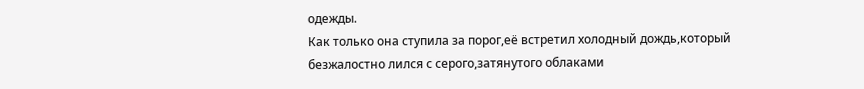одежды.
Как только она ступила за порог,её встретил холодный дождь,который безжалостно лился с серого,затянутого облаками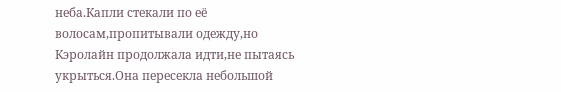неба.Капли стекали по её волосам,пропитывали одежду,но Кэролайн продолжала идти,не пытаясь укрыться.Она пересекла небольшой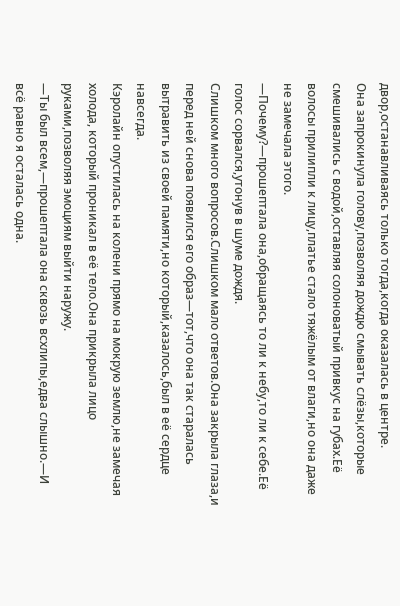двор,останавливаясь только тогда,когда оказалась в центре.
Она запрокинула голову,позволяя дождю смывать слёзы,которые смешивались с водой,оставляя солоноватый привкус на губах.Её волосы прилипли к лицу,платье стало тяжёлым от влаги,но она даже не замечала этого.
—Почему?—прошептала она,обращаясь то ли к небу,то ли к себе.Её голос сорвался,утонув в шуме дождя.
Слишком много вопросов.Слишком мало ответов.Она закрыла глаза,и перед ней снова появился его образ—тот,что она так старалась вытравить из своей памяти,но который,казалось,был в её сердце навсегда.
Кэролайн опустилась на колени прямо на мокрую землю,не замечая холода, который проникал в её тело.Она прикрыла лицо руками,позволяя эмоциям выйти наружу.
—Ты был всем,—прошептала она сквозь всхлипы,едва слышно.—И всё равно я осталась одна.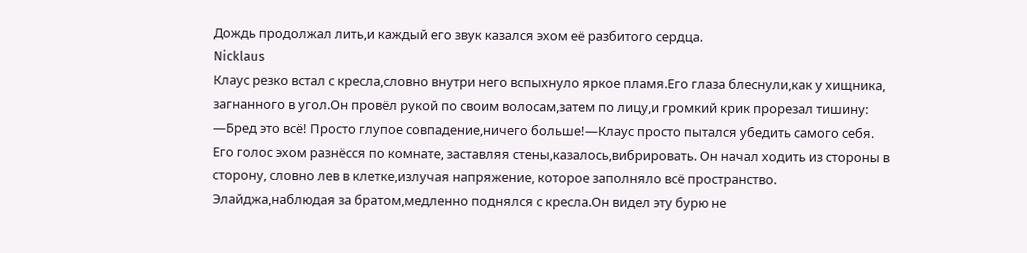Дождь продолжал лить,и каждый его звук казался эхом её разбитого сердца.
Nicklaus
Клаус резко встал с кресла,словно внутри него вспыхнуло яркое пламя.Его глаза блеснули,как у хищника, загнанного в угол.Он провёл рукой по своим волосам,затем по лицу,и громкий крик прорезал тишину:
—Бред это всё! Просто глупое совпадение,ничего больше!—Клаус просто пытался убедить самого себя.
Его голос эхом разнёсся по комнате, заставляя стены,казалось,вибрировать. Он начал ходить из стороны в сторону, словно лев в клетке,излучая напряжение, которое заполняло всё пространство.
Элайджа,наблюдая за братом,медленно поднялся с кресла.Он видел эту бурю не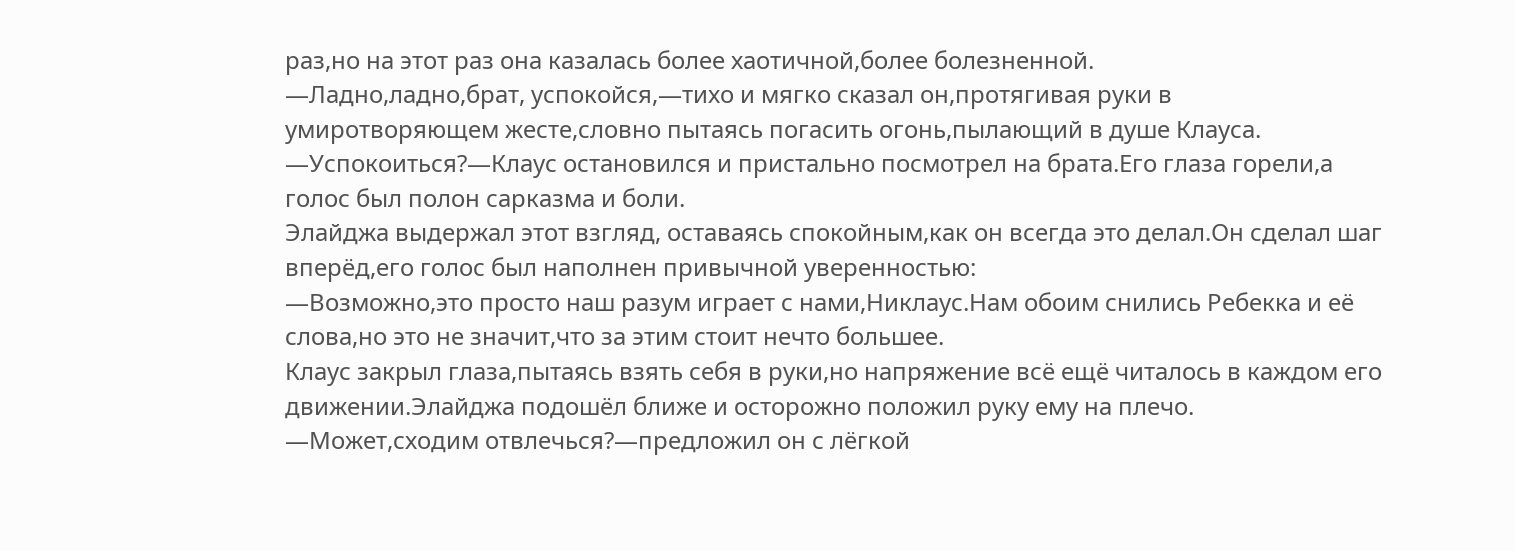раз,но на этот раз она казалась более хаотичной,более болезненной.
—Ладно,ладно,брат, успокойся,—тихо и мягко сказал он,протягивая руки в умиротворяющем жесте,словно пытаясь погасить огонь,пылающий в душе Клауса.
—Успокоиться?—Клаус остановился и пристально посмотрел на брата.Его глаза горели,а голос был полон сарказма и боли.
Элайджа выдержал этот взгляд, оставаясь спокойным,как он всегда это делал.Он сделал шаг вперёд,его голос был наполнен привычной уверенностью:
—Возможно,это просто наш разум играет с нами,Никлаус.Нам обоим снились Ребекка и её слова,но это не значит,что за этим стоит нечто большее.
Клаус закрыл глаза,пытаясь взять себя в руки,но напряжение всё ещё читалось в каждом его движении.Элайджа подошёл ближе и осторожно положил руку ему на плечо.
—Может,сходим отвлечься?—предложил он с лёгкой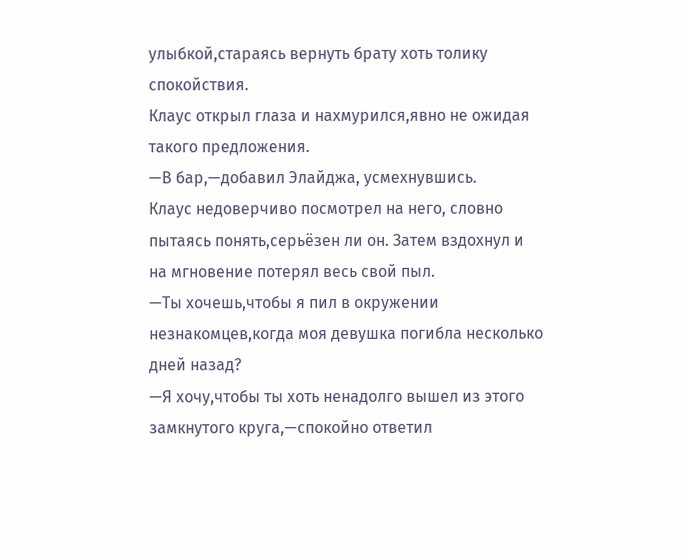улыбкой,стараясь вернуть брату хоть толику спокойствия.
Клаус открыл глаза и нахмурился,явно не ожидая такого предложения.
—В бар,—добавил Элайджа, усмехнувшись.
Клаус недоверчиво посмотрел на него, словно пытаясь понять,серьёзен ли он. Затем вздохнул и на мгновение потерял весь свой пыл.
—Ты хочешь,чтобы я пил в окружении незнакомцев,когда моя девушка погибла несколько дней назад?
—Я хочу,чтобы ты хоть ненадолго вышел из этого замкнутого круга,—спокойно ответил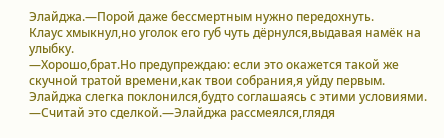Элайджа.—Порой даже бессмертным нужно передохнуть.
Клаус хмыкнул,но уголок его губ чуть дёрнулся,выдавая намёк на улыбку.
—Хорошо,брат.Но предупреждаю: если это окажется такой же скучной тратой времени,как твои собрания,я уйду первым.
Элайджа слегка поклонился,будто соглашаясь с этими условиями.
—Считай это сделкой.—Элайджа рассмеялся,глядя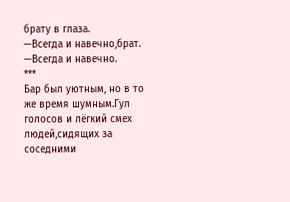брату в глаза.
—Всегда и навечно,брат.
—Всегда и навечно.
***
Бар был уютным, но в то же время шумным.Гул голосов и лёгкий смех людей,сидящих за соседними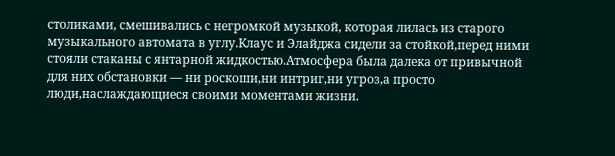столиками, смешивались с негромкой музыкой, которая лилась из старого музыкального автомата в углу.Клаус и Элайджа сидели за стойкой,перед ними стояли стаканы с янтарной жидкостью.Атмосфера была далека от привычной для них обстановки — ни роскоши,ни интриг,ни угроз,а просто люди,наслаждающиеся своими моментами жизни.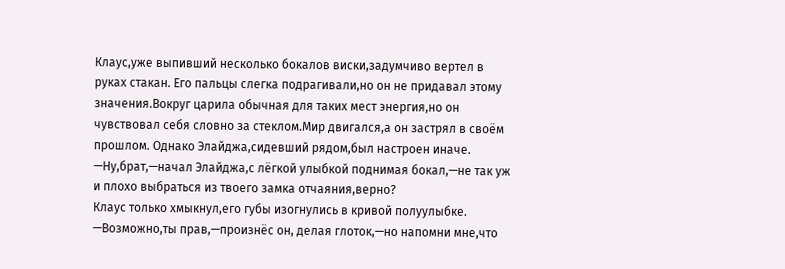Клаус,уже выпивший несколько бокалов виски,задумчиво вертел в руках стакан. Его пальцы слегка подрагивали,но он не придавал этому значения.Вокруг царила обычная для таких мест энергия,но он чувствовал себя словно за стеклом.Мир двигался,а он застрял в своём прошлом. Однако Элайджа,сидевший рядом,был настроен иначе.
—Ну,брат,—начал Элайджа,с лёгкой улыбкой поднимая бокал,—не так уж и плохо выбраться из твоего замка отчаяния,верно?
Клаус только хмыкнул,его губы изогнулись в кривой полуулыбке.
—Возможно,ты прав,—произнёс он, делая глоток,—но напомни мне,что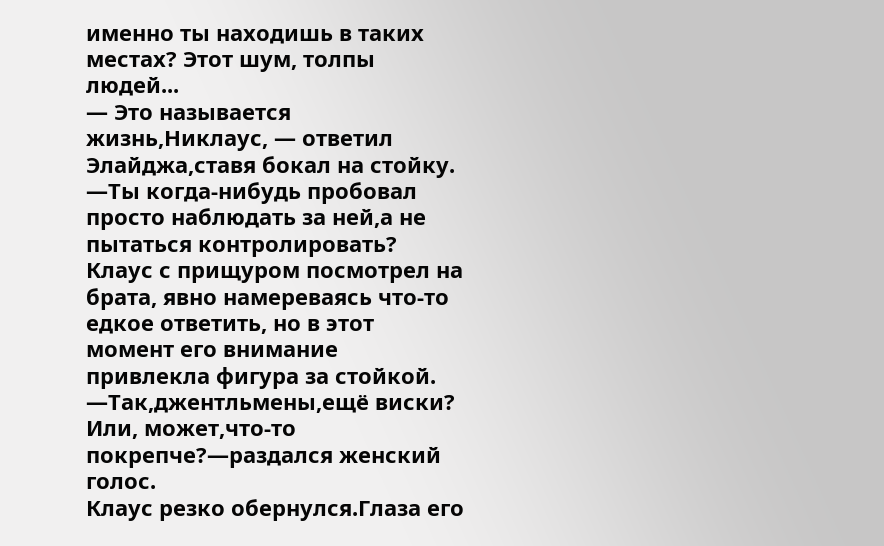именно ты находишь в таких местах? Этот шум, толпы людей...
— Это называется жизнь,Никлаус, — ответил Элайджа,ставя бокал на стойку. —Ты когда-нибудь пробовал просто наблюдать за ней,а не пытаться контролировать?
Клаус с прищуром посмотрел на брата, явно намереваясь что-то едкое ответить, но в этот момент его внимание привлекла фигура за стойкой.
—Так,джентльмены,ещё виски? Или, может,что-то покрепче?—раздался женский голос.
Клаус резко обернулся.Глаза его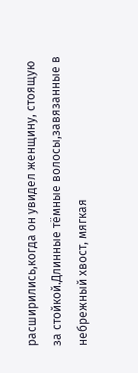расширились,когда он увидел женщину, стоящую за стойкой.Длинные тёмные волосы,завязанные в небрежный хвост, мягкая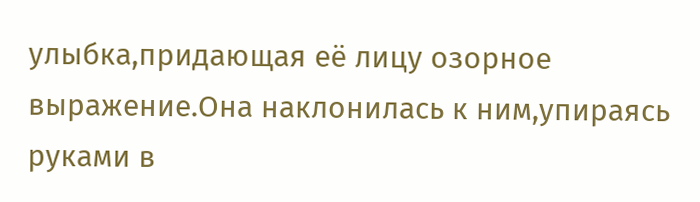улыбка,придающая её лицу озорное выражение.Она наклонилась к ним,упираясь руками в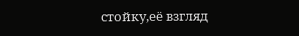стойку,её взгляд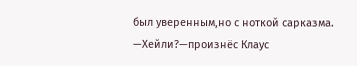был уверенным,но с ноткой сарказма.
—Хейли?—произнёс Клаус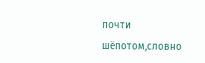почти шёпотом,словно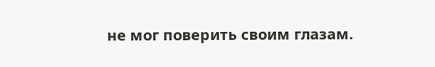не мог поверить своим глазам.